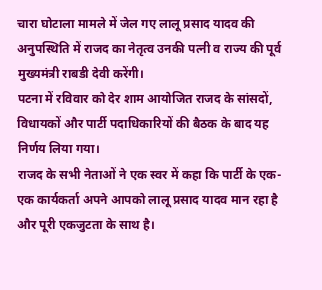चारा घोटाला मामले में जेल गए लालू प्रसाद यादव की अनुपस्थिति में राजद का नेतृत्व उनकी पत्नी व राज्य की पूर्व मुख्यमंत्री राबडी देवी करेंगी।
पटना में रविवार को देर शाम आयोजित राजद के सांसदों, विधायकों और पार्टी पदाधिकारियों की बैठक के बाद यह निर्णय लिया गया।
राजद के सभी नेताओं ने एक स्वर में कहा कि पार्टी के एक-एक कार्यकर्ता अपने आपको लालू प्रसाद यादव मान रहा है और पूरी एकजुटता के साथ है।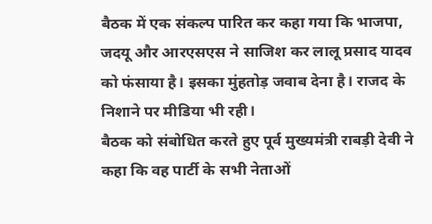बैठक में एक संकल्प पारित कर कहा गया कि भाजपा, जदयू और आरएसएस ने साजिश कर लालू प्रसाद यादव को फंसाया है। इसका मुंहतोड़ जवाब देना है। राजद के निशाने पर मीडिया भी रही।
बैठक को संबोधित करते हुए पूर्व मुख्यमंत्री राबड़ी देवी ने कहा कि वह पार्टी के सभी नेताओं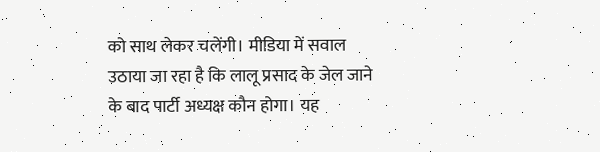को साथ लेकर चलेंगी। मीडिया में सवाल उठाया जा रहा है कि लालू प्रसाद के जेल जाने के बाद पार्टी अध्यक्ष कौन होगा। यह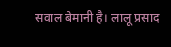सवाल बेमानी है। लालू प्रसाद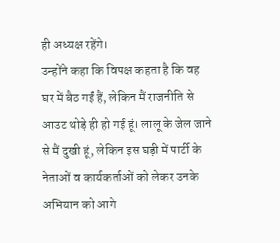ही अध्यक्ष रहेंगे।
उन्होंने कहा कि विपक्ष कहता है कि वह घर में बैठ गईं हैं, लेकिन मैं राजनीति से आउट थोड़े ही हो गई हूं। लालू के जेल जाने से मैं दुखी हूं, लेकिन इस घड़ी में पार्टी के नेताओं व कार्यकर्ताओं को लेकर उनके अभियान को आगे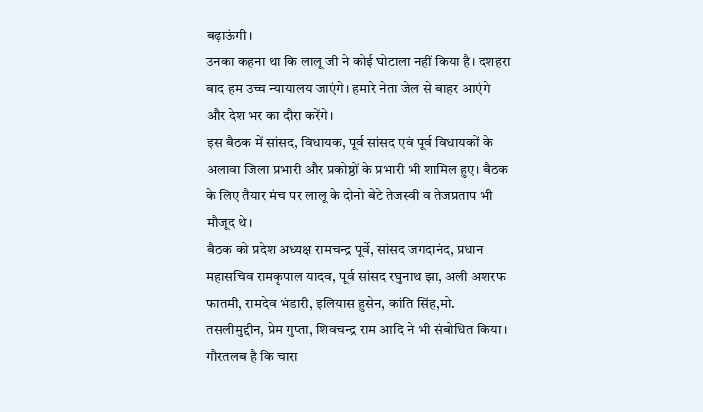बढ़ाऊंगी।
उनका कहना था कि लालू जी ने कोई घोटाला नहीं किया है। दशहरा बाद हम उच्च न्यायालय जाएंगे। हमारे नेता जेल से बाहर आएंगे और देश भर का दौरा करेंगे।
इस बैठक में सांसद, विधायक, पूर्व सांसद एवं पूर्व विधायकों के अलावा जिला प्रभारी और प्रकोष्ठों के प्रभारी भी शामिल हुए। बैठक के लिए तैयार मंच पर लालू के दोनो बेटे तेजस्वी व तेजप्रताप भी मौजूद थे।
बैठक को प्रदेश अध्यक्ष रामचन्द्र पूर्वे, सांसद जगदानंद, प्रधान महासचिव रामकृपाल यादव, पूर्व सांसद रघुनाथ झा, अली अशरफ फातमी, रामदेव भंडारी, इलियास हुसेन, कांति सिंह,मो. तसलीमुद्दीन, प्रेम गुप्ता, शिवचन्द्र राम आदि ने भी संबोधित किया।
गौरतलब है कि चारा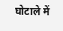घोटाले में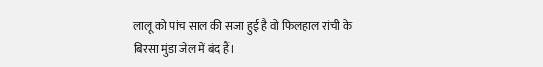लालू को पांच साल की सजा हुई है वो फिलहाल रांची के बिरसा मुंडा जेल में बंद हैं।